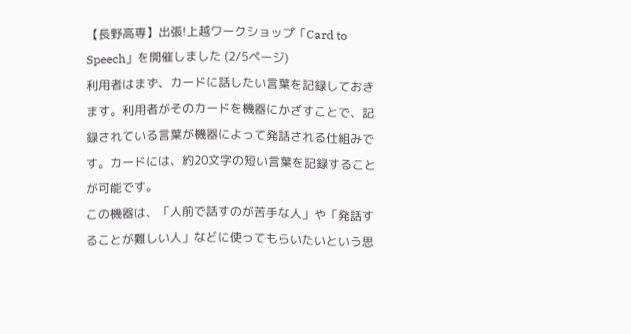【長野高専】出張!上越ワークショップ「Card to Speech」を開催しました (2/5ページ)
利用者はまず、カードに話したい言葉を記録しておきます。利用者がそのカードを機器にかざすことで、記録されている言葉が機器によって発話される仕組みです。カードには、約20文字の短い言葉を記録することが可能です。
この機器は、「人前で話すのが苦手な人」や「発話することが難しい人」などに使ってもらいたいという思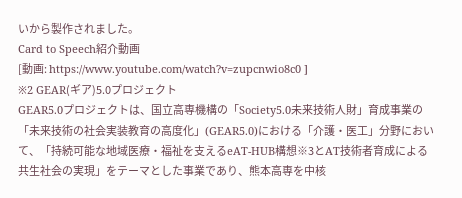いから製作されました。
Card to Speech紹介動画
[動画: https://www.youtube.com/watch?v=zupcnwio8c0 ]
※2 GEAR(ギア)5.0プロジェクト
GEAR5.0プロジェクトは、国立高専機構の「Society5.0未来技術人財」育成事業の「未来技術の社会実装教育の高度化」(GEAR5.0)における「介護・医工」分野において、「持続可能な地域医療・福祉を支えるeAT-HUB構想※3とAT技術者育成による共生社会の実現」をテーマとした事業であり、熊本高専を中核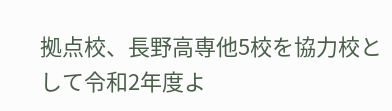拠点校、長野高専他5校を協力校として令和2年度よ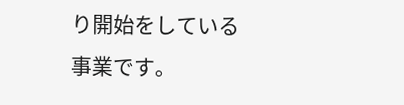り開始をしている事業です。